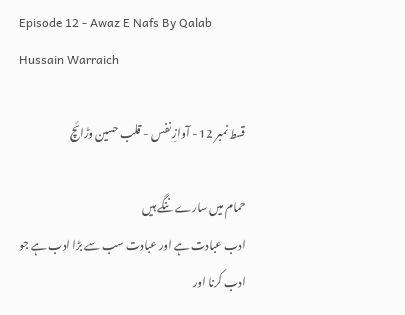Episode 12 - Awaz E Nafs By Qalab Hussain Warraich

قسط نمبر 12 - آوازِ نفس - قلب حسین وڑائچ

حمام میں سارے ننگے ہیں
ادب عبادت ہے اور عبادت سب سے بڑا ادب ہے جو ادب کرنا اور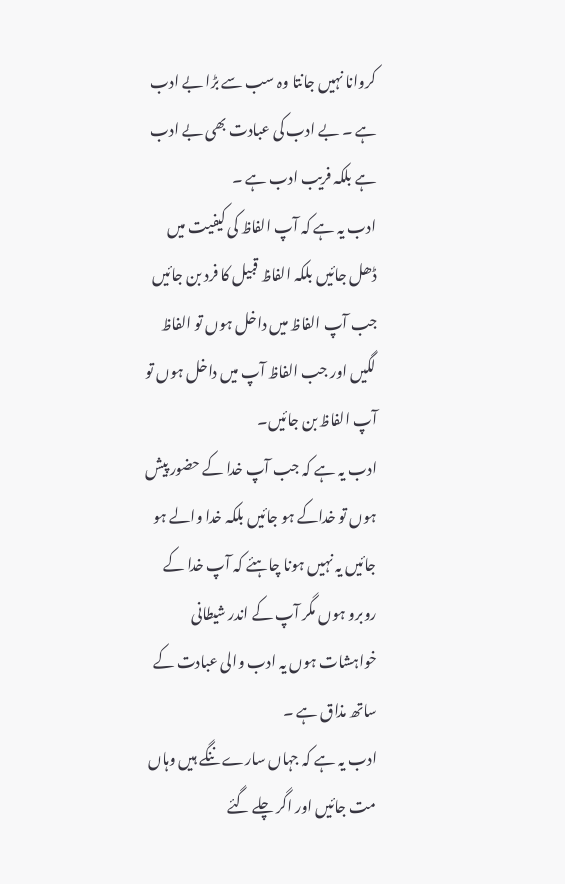کروانا نہیں جانتا وہ سب سے بڑا بے ادب ہے ۔ بے ادب کی عبادت بھی بے ادب ہے بلکہ فریب ادب ہے ۔
ادب یہ ہے کہ آپ الفاظ کی کیفیت میں ڈھل جائیں بلکہ الفاظ قبیل کا فرد بن جائیں جب آپ الفاظ میں داخل ہوں تو الفاظ لگیں اور جب الفاظ آپ میں داخل ہوں تو آپ الفاظ بن جائیں۔
ادب یہ ہے کہ جب آپ خدا کے حضور پیش ہوں تو خداکے ہو جائیں بلکہ خدا والے ہو جائیں یہ نہیں ہونا چاہئے کہ آپ خدا کے روبرو ہوں مگر آپ کے اندر شیطانی خواہشات ہوں یہ ادب والی عبادت کے ساتھ مذاق ہے ۔
ادب یہ ہے کہ جہاں سارے ننگے ہیں وہاں مت جائیں اور اگر چلے گئے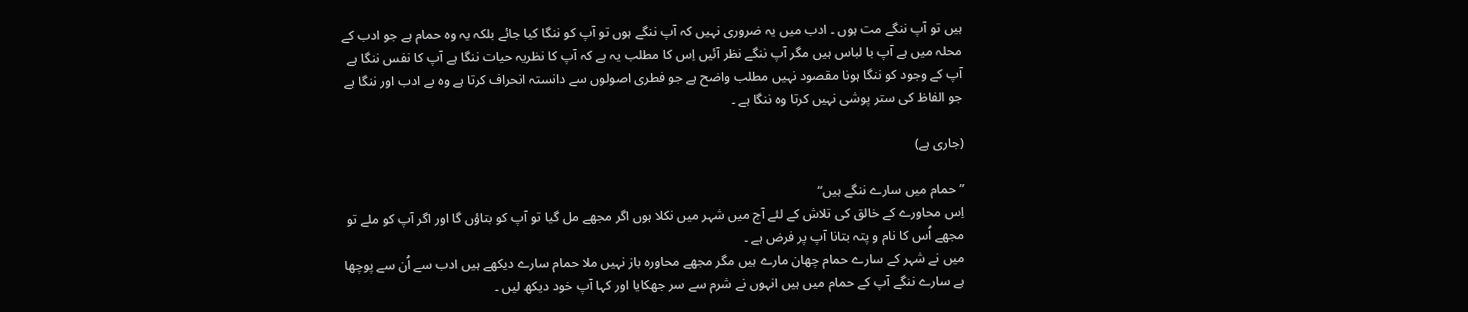ہیں تو آپ ننگے مت ہوں ۔ ادب میں یہ ضروری نہیں کہ آپ ننگے ہوں تو آپ کو ننگا کیا جائے بلکہ یہ وہ حمام ہے جو ادب کے محلہ میں ہے آپ با لباس ہیں مگر آپ ننگے نظر آئیں اِس کا مطلب یہ ہے کہ آپ کا نظریہ حیات ننگا ہے آپ کا نفس ننگا ہے آپ کے وجود کو ننگا ہونا مقصود نہیں مطلب واضح ہے جو فطری اصولوں سے دانستہ انحراف کرتا ہے وہ بے ادب اور ننگا ہے جو الفاظ کی ستر پوشی نہیں کرتا وہ ننگا ہے ۔

(جاری ہے)

” حمام میں سارے ننگے ہیں“
اِس محاورے کے خالق کی تلاش کے لئے آج میں شہر میں نکلا ہوں اگر مجھے مل گیا تو آپ کو بتاؤں گا اور اگر آپ کو ملے تو مجھے اُس کا نام و پتہ بتانا آپ پر فرض ہے ۔
میں نے شہر کے سارے حمام چھان مارے ہیں مگر مجھے محاورہ باز نہیں ملا حمام سارے دیکھے ہیں ادب سے اُن سے پوچھا ہے سارے ننگے آپ کے حمام میں ہیں انہوں نے شرم سے سر جھکایا اور کہا آپ خود دیکھ لیں ۔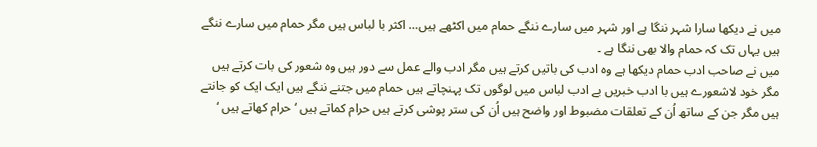میں نے دیکھا سارا شہر ننگا ہے اور شہر میں سارے ننگے حمام میں اکٹھے ہیں… اکثر با لباس ہیں مگر حمام میں سارے ننگے ہیں یہاں تک کہ حمام والا بھی ننگا ہے ۔
میں نے صاحب ادب حمام دیکھا ہے وہ ادب کی باتیں کرتے ہیں مگر ادب والے عمل سے دور ہیں وہ شعور کی بات کرتے ہیں مگر خود لاشعورے ہیں با ادب خبریں بے ادب لباس میں لوگوں تک پہنچاتے ہیں حمام میں جتنے ننگے ہیں ایک ایک کو جانتے ہیں مگر جن کے ساتھ اُن کے تعلقات مضبوط اور واضح ہیں اُن کی ستر پوشی کرتے ہیں حرام کماتے ہیں ‘ حرام کھاتے ہیں ‘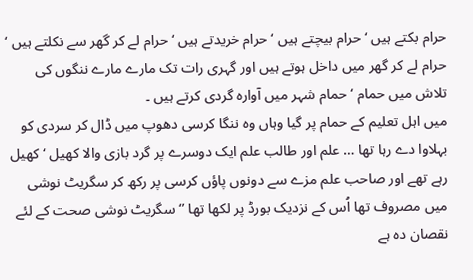حرام بکتے ہیں ‘ حرام بیچتے ہیں ‘ حرام خریدتے ہیں ‘ حرام لے کر گھر سے نکلتے ہیں ‘ حرام لے کر گھر میں داخل ہوتے ہیں اور گہری رات تک مارے مارے ننگوں کی تلاش میں حمام ‘ حمام شہر میں آوارہ گردی کرتے ہیں ۔
میں اہل تعلیم کے حمام پر گیا وہاں وہ ننگا کرسی دھوپ میں ڈال کر سردی کو بہلاوا دے رہا تھا … علم اور طالب علم ایک دوسرے پر گرد بازی والا کھیل ‘ کھیل رہے تھے اور صاحب علم مزے سے دونوں پاؤں کرسی پر رکھ کر سگریٹ نوشی میں مصروف تھا اُس کے نزدیک بورڈ پر لکھا تھا ’‘ سگریٹ نوشی صحت کے لئے نقصان دہ ہے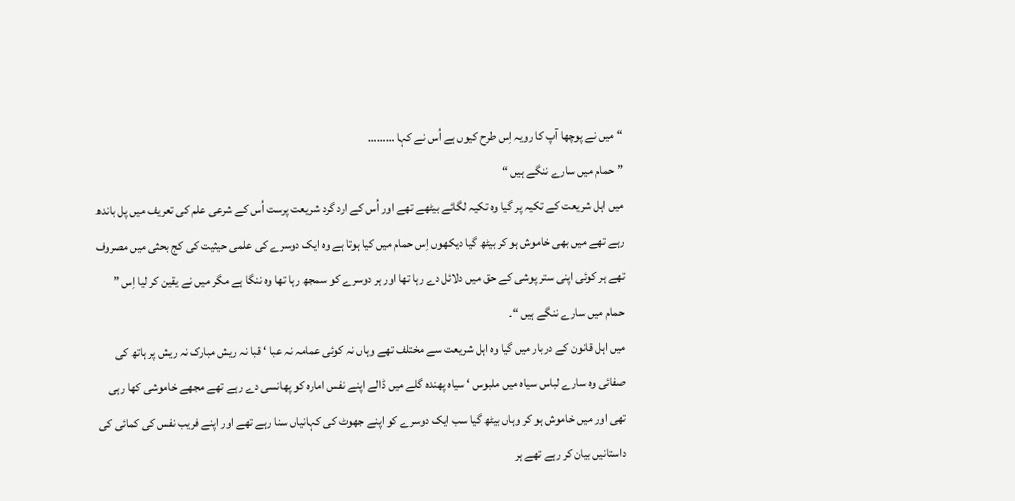“ میں نے پوچھا آپ کا رویہ اِس طرح کیوں ہے اُس نے کہا ………
”حمام میں سارے ننگے ہیں “
میں اہل شریعت کے تکیہ پر گیا وہ تکیہ لگائے بیٹھے تھے اور اُس کے ارد گرد شریعت پرست اُس کے شرعی علم کی تعریف میں پل باندھ رہے تھے میں بھی خاموش ہو کر بیٹھ گیا دیکھوں اِس حمام میں کیا ہوتا ہے وہ ایک دوسرے کی علمی حیثیت کی کج بحثی میں مصروف تھے ہر کوئی اپنی ستر پوشی کے حق میں دلائل دے رہا تھا اور ہر دوسرے کو سمجھ رہا تھا وہ ننگا ہے مگر میں نے یقین کر لیا اِس ” حمام میں سارے ننگے ہیں “۔
میں اہل قانون کے دربار میں گیا وہ اہل شریعت سے مختلف تھے وہاں نہ کوئی عمامہ نہ عبا ‘ قبا نہ ریش مبارک نہ ریش پر ہاتھ کی صفائی وہ سارے لباس سیاہ میں ملبوس ‘ سیاہ پھندہ گلے میں ڈالے اپنے نفس امارہ کو پھانسی دے رہے تھے مجھے خاموشی کھا رہی تھی اور میں خاموش ہو کر وہاں بیٹھ گیا سب ایک دوسرے کو اپنے جھوٹ کی کہانیاں سنا رہے تھے اور اپنے فریب نفس کی کمائی کی داستانیں بیان کر رہے تھے ہر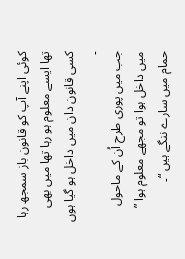کوئی اپنے آپ کو قانون باز سمجھ رہا تھا ایسے معلوم ہو رہا تھا میں بھی کسی قانون دان میں داخل ہو گیا ہوں ۔
جب میں پوری طرح اُن کے ماحول میں داخل ہوا تو مجھے معلوم ہوا ” حمام میں سارے ننگے ہیں “۔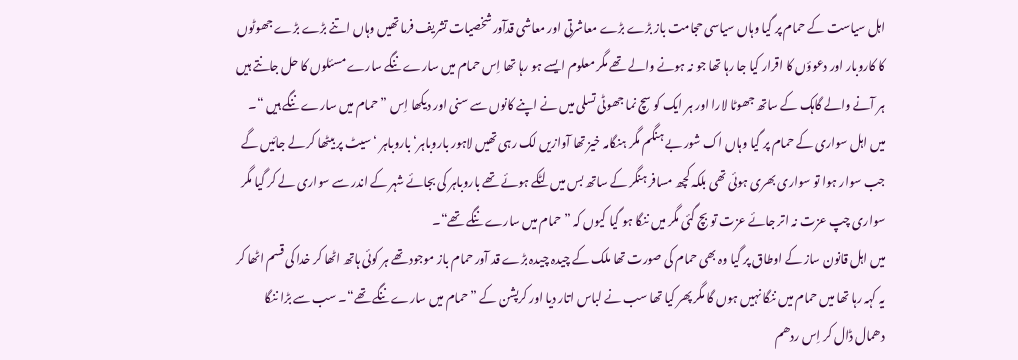اہل سیاست کے حمام پر گیا وہاں سیاسی حجامت باز بڑے بڑے معاشرتی اور معاشی قدآور شخصیات تشریف فرما تھیں وہاں اتنے بڑے بڑے جھوٹوں کا کاروبار اور دعوؤں کا اقرار کیا جا رہا تھا جو نہ ہونے والے تھے مگر معلوم ایسے ہو رہا تھا اِس حمام میں سارے ننگے سارے مسئلوں کا حل جانتے ہیں ہر آنے والے گاہک کے ساتھ جھوٹا لارا اور ہر ایک کو سچ نما جھوٹی تسلی میں نے اپنے کانوں سے سنی اور دیکھا اِس ” حمام میں سارے ننگے ہیں “۔
میں اہل سواری کے حمام پر گیا وہاں اک شور بے ہنگم مگر ہنگامہ خیز تھا آوازیں لک رہی تھیں لاہور باروباہر‘ باروباہر ‘ سیٹ پر بیٹھا کر لے جائیں گے جب سوار ہوا تو سواری بھری ہوئی تھی بلکہ کچھ مسافر ہنگر کے ساتھ بس میں لٹکے ہوئے تھے باروباہر کی بجائے شہر کے اندر سے سواری لے کر گیا مگر سواری چپ عزت نہ اتر جائے عزت تو بچ گئی مگر میں ننگا ہو گیا کیوں کہ ” حمام میں سارے ننگے تھے“۔
میں اہل قانون ساز کے اوطاق پر گیا وہ بھی حمام کی صورت تھا ملک کے چیدہ چیدہ بڑے قد آور حمام باز موجود تھے ہر کوئی ہاتھ اٹھا کر خدا کی قسم اٹھا کر یہ کہہ رہا تھا میں حمام میں ننگا نہیں ہوں گا مگر پھر کیا تھا سب نے لباس اتار دیا اور کرپشن کے ” حمام میں سارے ننگے تھے“۔ سب سے بڑا ننگا دھمال ڈال کر اِس ردھم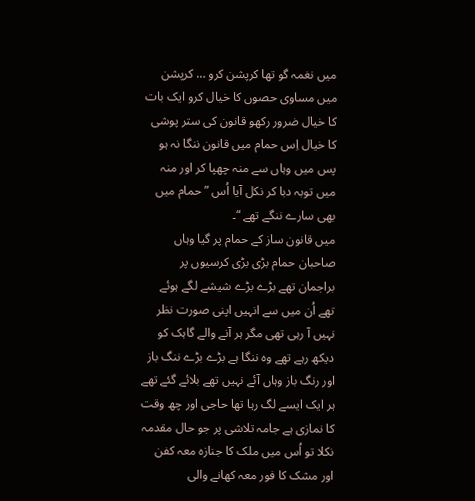میں نغمہ گو تھا کرپشن کرو … کرپشن میں مساوی حصوں کا خیال کرو ایک بات کا خیال ضرور رکھو قانون کی ستر پوشی کا خیال اِس حمام میں قانون ننگا نہ ہو پس میں وہاں سے منہ چھپا کر اور منہ میں توبہ دبا کر نکل آیا اُس ” حمام میں بھی سارے ننگے تھے “۔
میں قانون ساز کے حمام پر گیا وہاں صاحبان حمام بڑی بڑی کرسیوں پر براجمان تھے بڑے بڑے شیشے لگے ہوئے تھے اُن میں سے انہیں اپنی صورت نظر نہیں آ رہی تھی مگر ہر آنے والے گاہک کو دیکھ رہے تھے وہ ننگا ہے بڑے بڑے ننگ باز اور رنگ باز وہاں آئے نہیں تھے بلائے گئے تھے ہر ایک ایسے لگ رہا تھا حاجی اور چھ وقت کا نمازی ہے جامہ تلاشی پر جو حال مقدمہ نکلا تو اُس میں ملک کا جنازہ معہ کفن اور مشک کا فور معہ کھانے والی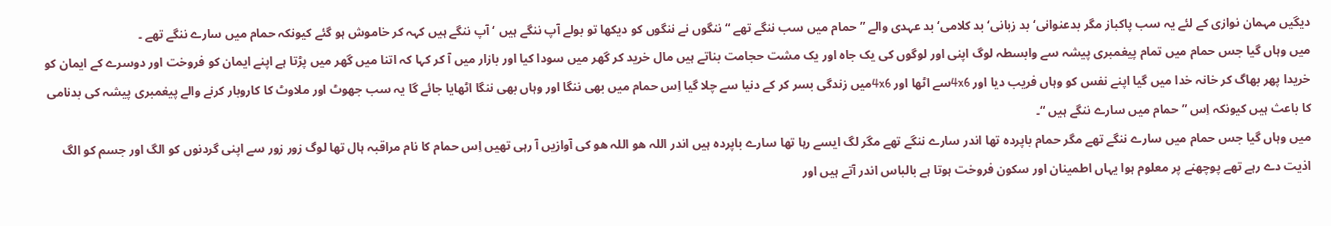دیگیں مہمان نوازی کے لئے یہ سب پاکباز مگر بدعنوانی‘ بد زبانی‘ بد کلامی‘ بد عہدی والے ” حمام میں سب ننگے تھے “ ننگوں نے ننگوں کو دیکھا تو بولے آپ ننگے ہیں ‘ آپ ننگے ہیں کہہ کر خاموش ہو گئے کیونکہ حمام میں سارے ننگے تھے ۔
میں وہاں گیا جس حمام میں تمام پیغمبری پیشہ سے وابسطہ لوگ اپنی اور لوگوں کی یک جاہ اور یک مشت حجامت بناتے ہیں مال خرید کر گھر میں سودا کیا اور بازار میں آ کر کہا کہ اتنا میں گھر میں پڑتا ہے اپنے ایمان کو فروخت اور دوسرے کے ایمان کو خریدا پھر بھاگ کر خانہ خدا میں گیا اپنے نفس کو وہاں فریب دیا اور 4x6سے اٹھا اور 4x6میں زندگی بسر کر کے دنیا سے چلا گیا اِس حمام میں بھی ننگا اور وہاں بھی ننگا اٹھایا جائے گا یہ سب جھوٹ اور ملاوٹ کا کاروبار کرنے والے پیغمبری پیشہ کی بدنامی کا باعث ہیں کیونکہ اِس ” حمام میں سارے ننگے ہیں “۔
میں وہاں گیا جس حمام میں سارے ننگے تھے مگر حمام باپردہ تھا اندر سارے ننگے تھے مگر لگ ایسے رہا تھا سارے باپردہ ہیں اندر اللہ ھو اللہ ھو کی آوازیں آ رہی تھیں اِس حمام کا نام مراقبہ ہال تھا لوگ زور زور سے اپنی گردنوں کو الگ اور جسم کو الگ اذیت دے رہے تھے پوچھنے پر معلوم ہوا یہاں اطمینان اور سکون فروخت ہوتا ہے بالباس اندر آتے ہیں اور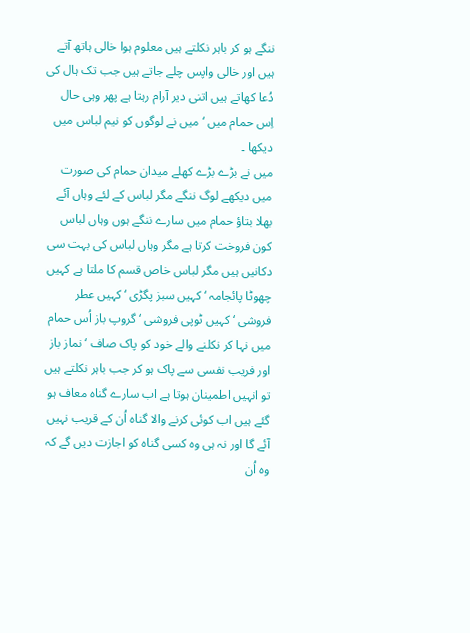ننگے ہو کر باہر نکلتے ہیں معلوم ہوا خالی ہاتھ آتے ہیں اور خالی واپس چلے جاتے ہیں جب تک ہال کی دُعا کھاتے ہیں اتنی دیر آرام رہتا ہے پھر وہی حال اِس حمام میں ‘ میں نے لوگوں کو نیم لباس میں دیکھا ۔
میں نے بڑے بڑے کھلے میدان حمام کی صورت میں دیکھے لوگ ننگے مگر لباس کے لئے وہاں آئے بھلا بتاؤ حمام میں سارے ننگے ہوں وہاں لباس کون فروخت کرتا ہے مگر وہاں لباس کی بہت سی دکانیں ہیں مگر لباس خاص قسم کا ملتا ہے کہیں چھوٹا پائجامہ ‘ کہیں سبز پگڑی ‘ کہیں عطر فروشی ‘ کہیں ٹوپی فروشی ‘ گروپ باز اُس حمام میں نہا کر نکلنے والے خود کو پاک صاف ‘ نماز باز اور فریب نفسی سے پاک ہو کر جب باہر نکلتے ہیں تو انہیں اطمینان ہوتا ہے اب سارے گناہ معاف ہو گئے ہیں اب کوئی کرنے والا گناہ اُن کے قریب نہیں آئے گا اور نہ ہی وہ کسی گناہ کو اجازت دیں گے کہ وہ اُن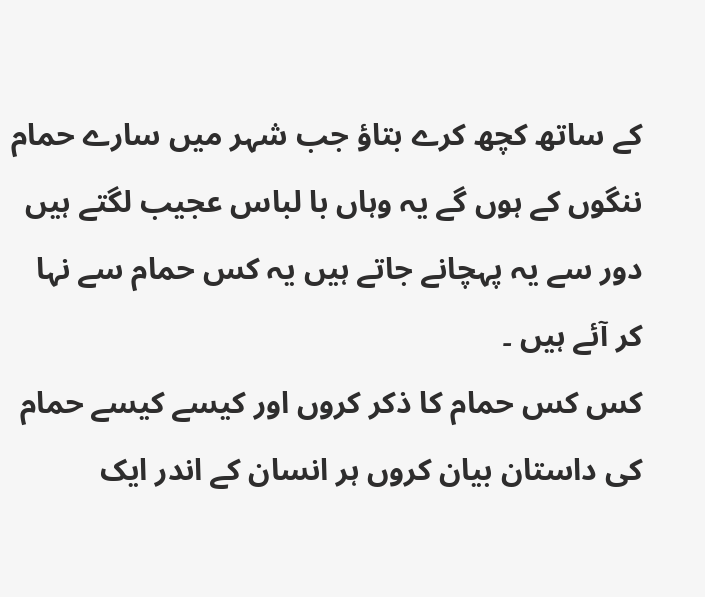کے ساتھ کچھ کرے بتاؤ جب شہر میں سارے حمام ننگوں کے ہوں گے یہ وہاں با لباس عجیب لگتے ہیں دور سے یہ پہچانے جاتے ہیں یہ کس حمام سے نہا کر آئے ہیں ۔
کس کس حمام کا ذکر کروں اور کیسے کیسے حمام کی داستان بیان کروں ہر انسان کے اندر ایک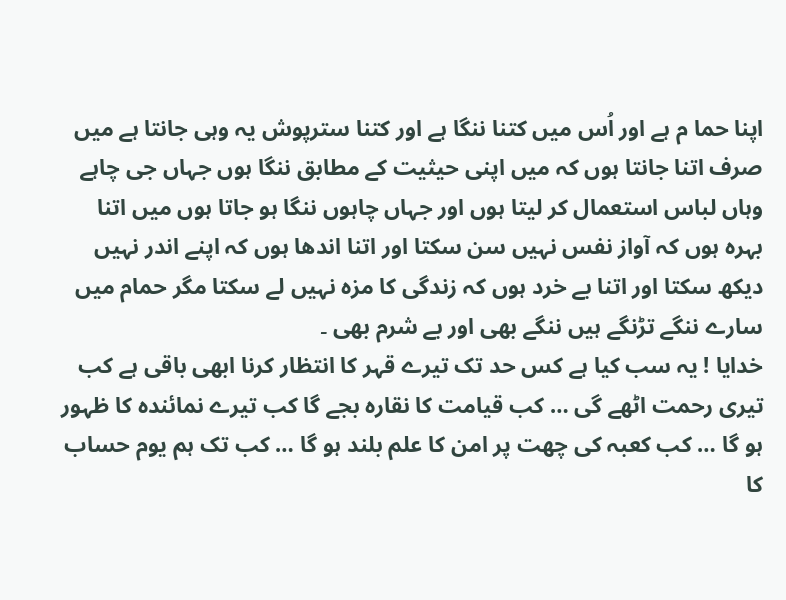اپنا حما م ہے اور اُس میں کتنا ننگا ہے اور کتنا سترپوش یہ وہی جانتا ہے میں صرف اتنا جانتا ہوں کہ میں اپنی حیثیت کے مطابق ننگا ہوں جہاں جی چاہے وہاں لباس استعمال کر لیتا ہوں اور جہاں چاہوں ننگا ہو جاتا ہوں میں اتنا بہرہ ہوں کہ آواز نفس نہیں سن سکتا اور اتنا اندھا ہوں کہ اپنے اندر نہیں دیکھ سکتا اور اتنا بے خرد ہوں کہ زندگی کا مزہ نہیں لے سکتا مگر حمام میں سارے ننگے تڑنگے ہیں ننگے بھی اور بے شرم بھی ۔
خدایا ! یہ سب کیا ہے کس حد تک تیرے قہر کا انتظار کرنا ابھی باقی ہے کب تیری رحمت اٹھے گی … کب قیامت کا نقارہ بجے گا کب تیرے نمائندہ کا ظہور ہو گا … کب کعبہ کی چھت پر امن کا علم بلند ہو گا … کب تک ہم یوم حساب کا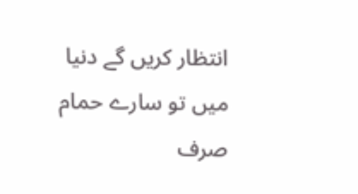انتظار کریں گے دنیا میں تو سارے حمام صرف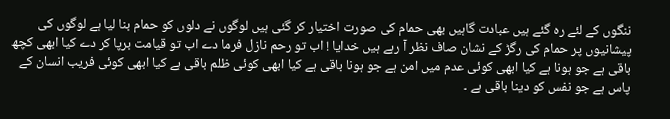ننگوں کے لئے رہ گئے ہیں عبادت گاہیں بھی حمام کی صورت اختیار کر گئی ہیں لوگوں نے دلوں کو حمام بنا لیا ہے لوگوں کی پیشانیوں پر حمام کی رگڑ کے نشان صاف نظر آ رہے ہیں خدایا ! اب تو رحم نازل فرما دے اب تو قیامت برپا کر دے کیا ابھی کچھ باقی ہے جو ہونا ہے کیا ابھی کوئی عدم میں امن ہے جو ہونا باقی ہے کیا ابھی کوئی ظلم باقی ہے کیا ابھی کوئی فریب انسان کے پاس ہے جو نفس کو دینا باقی ہے ۔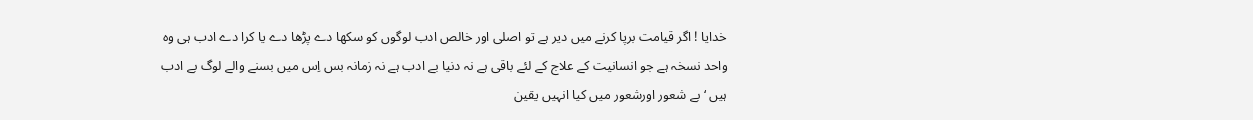خدایا ! اگر قیامت برپا کرنے میں دیر ہے تو اصلی اور خالص ادب لوگوں کو سکھا دے پڑھا دے یا کرا دے ادب ہی وہ واحد نسخہ ہے جو انسانیت کے علاج کے لئے باقی ہے نہ دنیا بے ادب ہے نہ زمانہ بس اِس میں بسنے والے لوگ بے ادب ہیں ‘ بے شعور اورشعور میں کیا انہیں یقین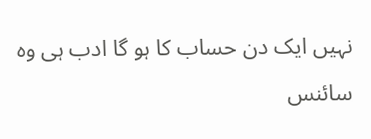نہیں ایک دن حساب کا ہو گا ادب ہی وہ سائنس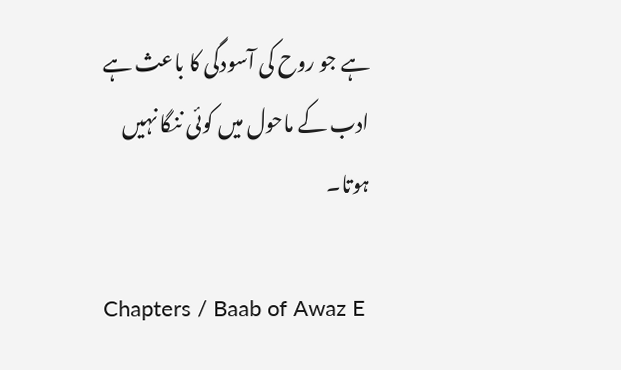ہے جو روح کی آسودگی کا باعث ہے ادب کے ماحول میں کوئی ننگا نہیں ہوتا۔

Chapters / Baab of Awaz E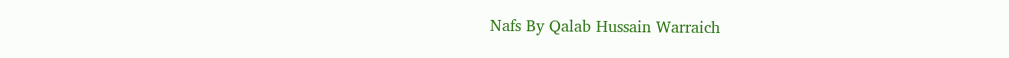Nafs By Qalab Hussain Warraich